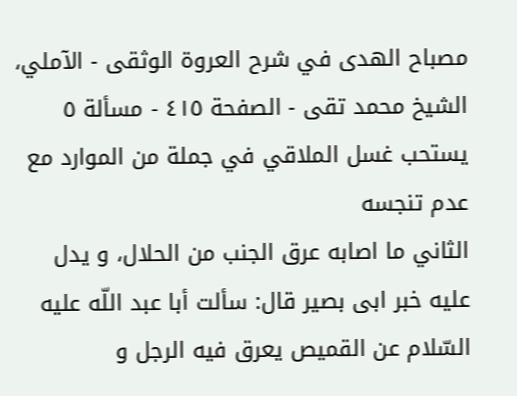مصباح الهدى في شرح العروة الوثقى - الآملي، الشيخ محمد تقى - الصفحة ٤١٥ - مسألة ٥ يستحب غسل الملاقي في جملة من الموارد مع عدم تنجسه
الثاني ما اصابه عرق الجنب من الحلال، و يدل عليه خبر ابى بصير قال: سألت أبا عبد اللّه عليه السّلام عن القميص يعرق فيه الرجل و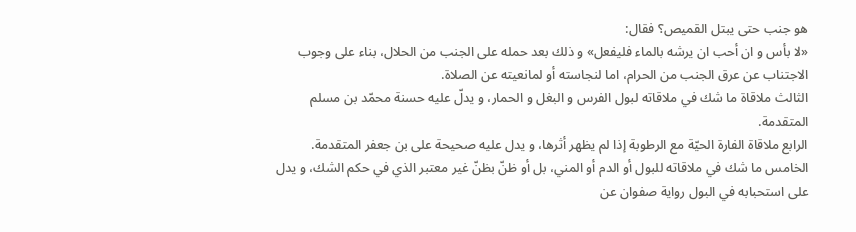هو جنب حتى يبتل القميص؟ فقال:
«لا بأس و ان أحب ان يرشه بالماء فليفعل» و ذلك بعد حمله على الجنب من الحلال، بناء على وجوب الاجتناب عن عرق الجنب من الحرام، اما لنجاسته أو لمانعيته عن الصلاة.
الثالث ملاقاة ما شك في ملاقاته لبول الفرس و البغل و الحمار، و يدلّ عليه حسنة محمّد بن مسلم المتقدمة.
الرابع ملاقاة الفارة الحيّة مع الرطوبة إذا لم يظهر أثرها، و يدل عليه صحيحة على بن جعفر المتقدمة.
الخامس ما شك في ملاقاته للبول أو الدم أو المني، بل أو ظنّ بظنّ غير معتبر الذي في حكم الشك، و يدل على استحبابه في البول رواية صفوان عن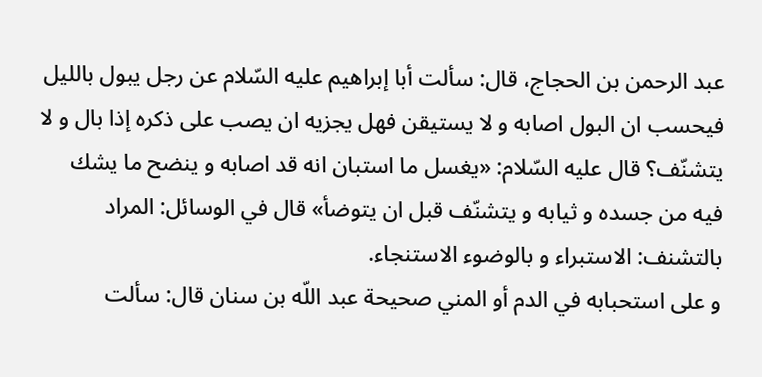عبد الرحمن بن الحجاج، قال: سألت أبا إبراهيم عليه السّلام عن رجل يبول بالليل فيحسب ان البول اصابه و لا يستيقن فهل يجزيه ان يصب على ذكره إذا بال و لا يتشنّف؟ قال عليه السّلام: «يغسل ما استبان انه قد اصابه و ينضح ما يشك فيه من جسده و ثيابه و يتشنّف قبل ان يتوضأ» قال في الوسائل: المراد بالتشنف: الاستبراء و بالوضوء الاستنجاء.
و على استحبابه في الدم أو المني صحيحة عبد اللّه بن سنان قال: سألت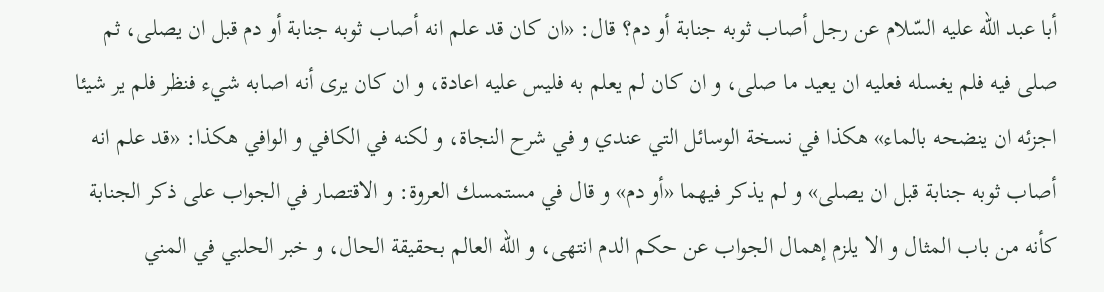أبا عبد اللّه عليه السّلام عن رجل أصاب ثوبه جنابة أو دم؟ قال: «ان كان قد علم انه أصاب ثوبه جنابة أو دم قبل ان يصلى، ثم صلى فيه فلم يغسله فعليه ان يعيد ما صلى، و ان كان لم يعلم به فليس عليه اعادة، و ان كان يرى أنه اصابه شيء فنظر فلم ير شيئا اجزئه ان ينضحه بالماء» هكذا في نسخة الوسائل التي عندي و في شرح النجاة، و لكنه في الكافي و الوافي هكذا: «قد علم انه أصاب ثوبه جنابة قبل ان يصلى» و لم يذكر فيهما «أو دم» و قال في مستمسك العروة: و الاقتصار في الجواب على ذكر الجنابة كأنه من باب المثال و الا يلزم إهمال الجواب عن حكم الدم انتهى، و اللّه العالم بحقيقة الحال، و خبر الحلبي في المني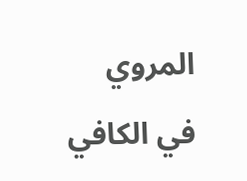المروي في الكافي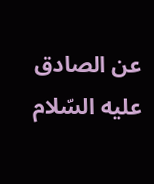عن الصادق عليه السّلام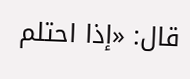قال: «إذا احتلم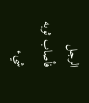الرجل فأصاب ثوبه شيء